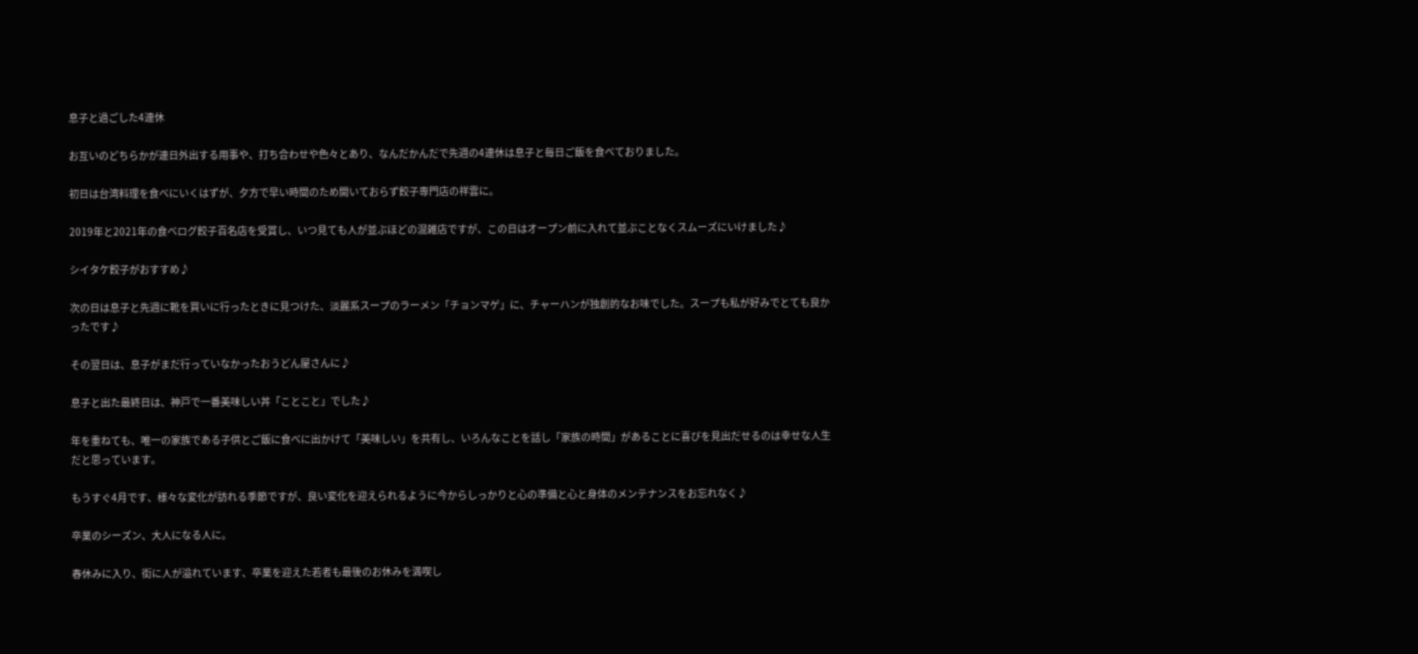息子と過ごした4連休

お互いのどちらかが連日外出する用事や、打ち合わせや色々とあり、なんだかんだで先週の4連休は息子と毎日ご飯を食べておりました。

初日は台湾料理を食べにいくはずが、夕方で早い時間のため開いておらず餃子専門店の祥雲に。

2019年と2021年の食べログ餃子百名店を受賞し、いつ見ても人が並ぶほどの混雑店ですが、この日はオープン前に入れて並ぶことなくスムーズにいけました♪

シイタケ餃子がおすすめ♪

次の日は息子と先週に靴を買いに行ったときに見つけた、淡麗系スープのラーメン「チョンマゲ」に、チャーハンが独創的なお味でした。スープも私が好みでとても良かったです♪

その翌日は、息子がまだ行っていなかったおうどん屋さんに♪

息子と出た最終日は、神戸で一番美味しい丼「ことこと」でした♪

年を重ねても、唯一の家族である子供とご飯に食べに出かけて「美味しい」を共有し、いろんなことを話し「家族の時間」があることに喜びを見出だせるのは幸せな人生だと思っています。

もうすぐ4月です、様々な変化が訪れる季節ですが、良い変化を迎えられるように今からしっかりと心の準備と心と身体のメンテナンスをお忘れなく♪

卒業のシーズン、大人になる人に。

春休みに入り、街に人が溢れています、卒業を迎えた若者も最後のお休みを満喫し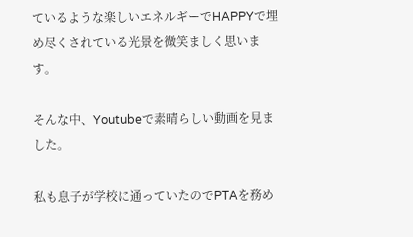ているような楽しいエネルギーでHAPPYで埋め尽くされている光景を微笑ましく思います。

そんな中、Youtubeで素晴らしい動画を見ました。

私も息子が学校に通っていたのでPTAを務め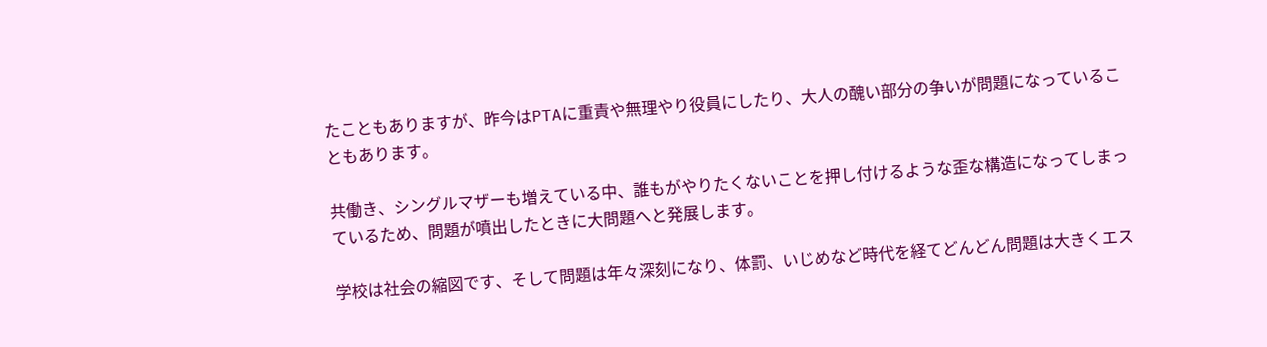たこともありますが、昨今はPTAに重責や無理やり役員にしたり、大人の醜い部分の争いが問題になっていることもあります。

共働き、シングルマザーも増えている中、誰もがやりたくないことを押し付けるような歪な構造になってしまっているため、問題が噴出したときに大問題へと発展します。

学校は社会の縮図です、そして問題は年々深刻になり、体罰、いじめなど時代を経てどんどん問題は大きくエス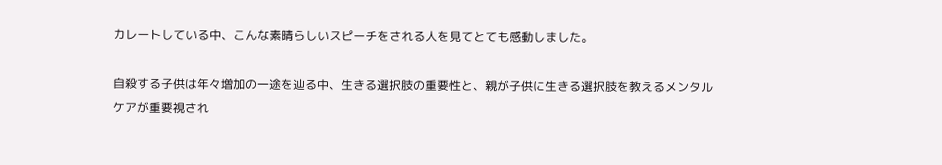カレートしている中、こんな素晴らしいスピーチをされる人を見てとても感動しました。

自殺する子供は年々増加の一途を辿る中、生きる選択肢の重要性と、親が子供に生きる選択肢を教えるメンタルケアが重要視され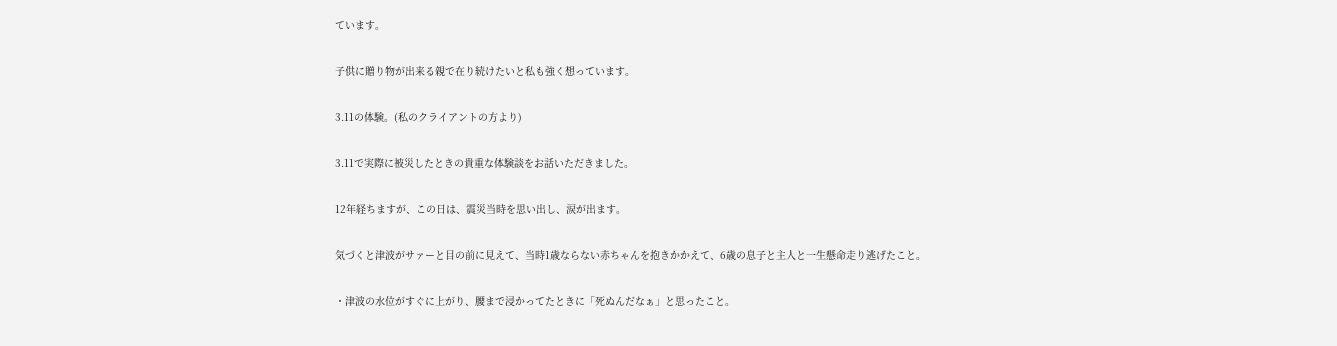ています。

子供に贈り物が出来る親で在り続けたいと私も強く想っています。

3.11の体験。(私のクライアントの方より)

3.11で実際に被災したときの貴重な体験談をお話いただきました。

12年経ちますが、この日は、震災当時を思い出し、涙が出ます。

気づくと津波がサァーと目の前に見えて、当時1歳ならない赤ちゃんを抱きかかえて、6歳の息子と主人と一生懸命走り逃げたこと。

・津波の水位がすぐに上がり、腰まで浸かってたときに「死ぬんだなぁ」と思ったこと。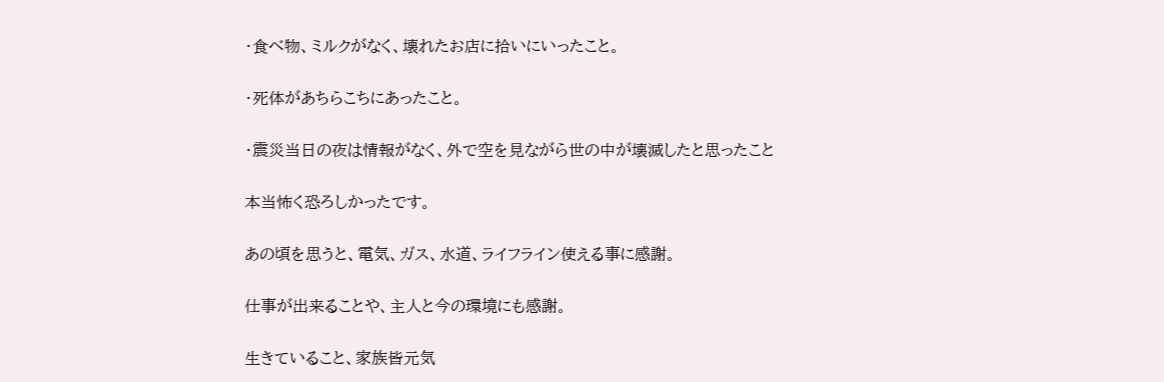・食べ物、ミルクがなく、壊れたお店に拾いにいったこと。

・死体があちらこちにあったこと。

・震災当日の夜は情報がなく、外で空を見ながら世の中が壊滅したと思ったこと

本当怖く恐ろしかったです。

あの頃を思うと、電気、ガス、水道、ライフライン使える事に感謝。

仕事が出来ることや、主人と今の環境にも感謝。

生きていること、家族皆元気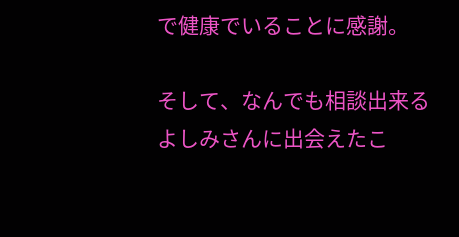で健康でいることに感謝。

そして、なんでも相談出来るよしみさんに出会えたこ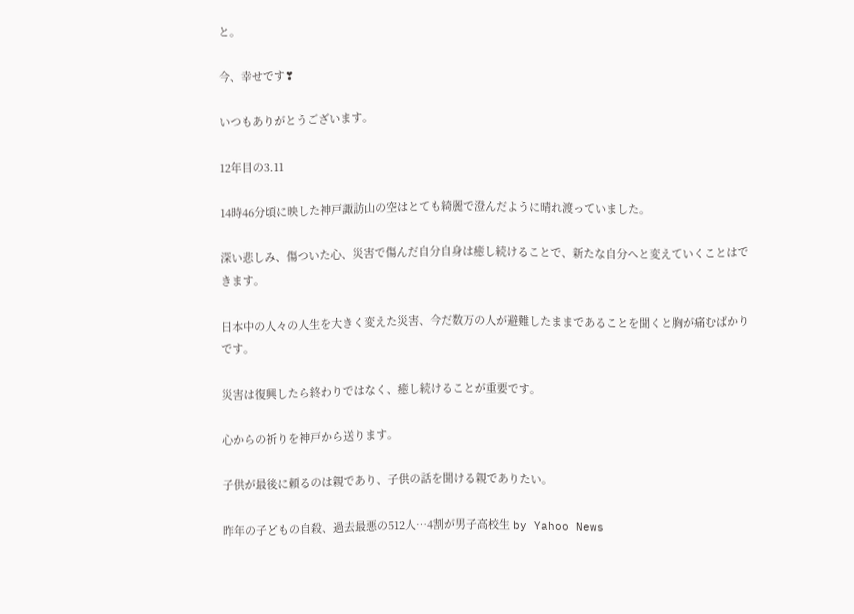と。

今、幸せです❣

いつもありがとうございます。

12年目の3.11

14時46分頃に映した神戸諏訪山の空はとても綺麗で澄んだように晴れ渡っていました。

深い悲しみ、傷ついた心、災害で傷んだ自分自身は癒し続けることで、新たな自分へと変えていくことはできます。

日本中の人々の人生を大きく変えた災害、今だ数万の人が避難したままであることを聞くと胸が痛むばかりです。

災害は復興したら終わりではなく、癒し続けることが重要です。

心からの祈りを神戸から送ります。

子供が最後に頼るのは親であり、子供の話を聞ける親でありたい。

昨年の子どもの自殺、過去最悪の512人…4割が男子高校生 by Yahoo News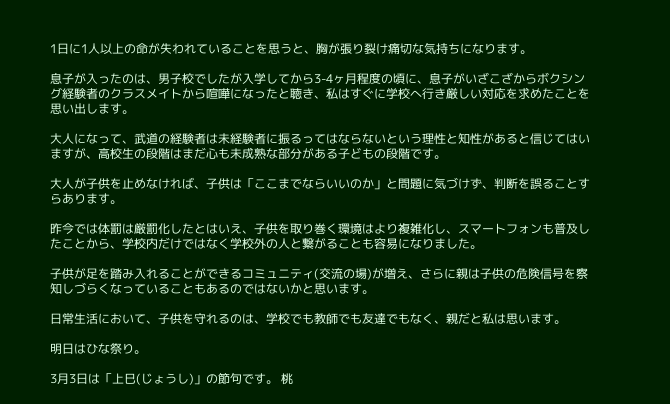1日に1人以上の命が失われていることを思うと、胸が張り裂け痛切な気持ちになります。

息子が入ったのは、男子校でしたが入学してから3-4ヶ月程度の頃に、息子がいざこざからボクシング経験者のクラスメイトから喧嘩になったと聴き、私はすぐに学校へ行き厳しい対応を求めたことを思い出します。

大人になって、武道の経験者は未経験者に振るってはならないという理性と知性があると信じてはいますが、高校生の段階はまだ心も未成熟な部分がある子どもの段階です。

大人が子供を止めなければ、子供は「ここまでならいいのか」と問題に気づけず、判断を誤ることすらあります。

昨今では体罰は厳罰化したとはいえ、子供を取り巻く環境はより複雑化し、スマートフォンも普及したことから、学校内だけではなく学校外の人と繋がることも容易になりました。

子供が足を踏み入れることができるコミュニティ(交流の場)が増え、さらに親は子供の危険信号を察知しづらくなっていることもあるのではないかと思います。

日常生活において、子供を守れるのは、学校でも教師でも友達でもなく、親だと私は思います。

明日はひな祭り。

3月3日は「上巳(じょうし)」の節句です。 桃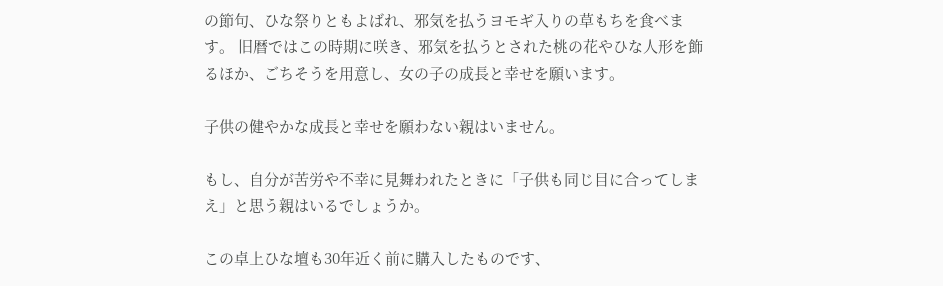の節句、ひな祭りともよばれ、邪気を払うヨモギ入りの草もちを食べます。 旧暦ではこの時期に咲き、邪気を払うとされた桃の花やひな人形を飾るほか、ごちそうを用意し、女の子の成長と幸せを願います。

子供の健やかな成長と幸せを願わない親はいません。

もし、自分が苦労や不幸に見舞われたときに「子供も同じ目に合ってしまえ」と思う親はいるでしょうか。

この卓上ひな壇も30年近く前に購入したものです、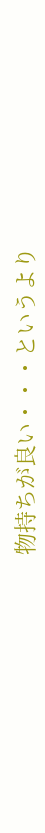物持ちが良い・・・というより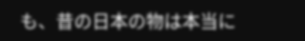も、昔の日本の物は本当に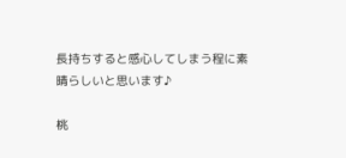長持ちすると感心してしまう程に素晴らしいと思います♪

桃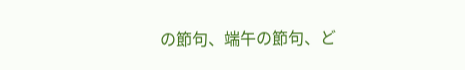の節句、端午の節句、ど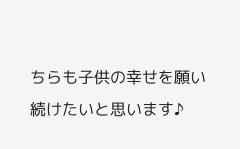ちらも子供の幸せを願い続けたいと思います♪